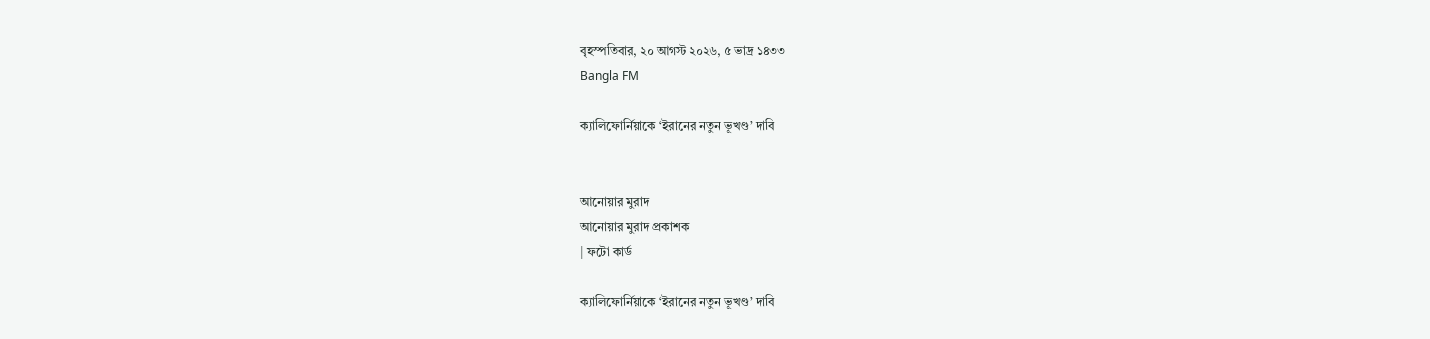বৃহস্পতিবার, ২০ আগস্ট ২০২৬, ৫ ভাদ্র ১৪৩৩
Bangla FM

ক্যালিফোর্নিয়াকে ‘ইরানের নতুন ভূখণ্ড’ দাবি


আনোয়ার মুরাদ
আনোয়ার মুরাদ প্রকাশক
| ফটো কার্ড

ক্যালিফোর্নিয়াকে ‘ইরানের নতুন ভূখণ্ড’ দাবি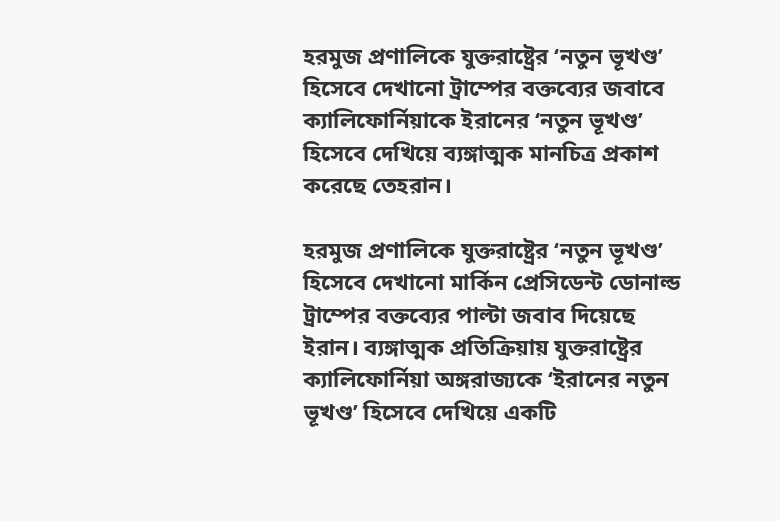হরমুজ প্রণালিকে যুক্তরাষ্ট্রের ‘নতুন ভূখণ্ড’ হিসেবে দেখানো ট্রাম্পের বক্তব্যের জবাবে ক্যালিফোর্নিয়াকে ইরানের ‘নতুন ভূখণ্ড’ হিসেবে দেখিয়ে ব্যঙ্গাত্মক মানচিত্র প্রকাশ করেছে তেহরান।

হরমুজ প্রণালিকে যুক্তরাষ্ট্রের ‘নতুন ভূখণ্ড’ হিসেবে দেখানো মার্কিন প্রেসিডেন্ট ডোনাল্ড ট্রাম্পের বক্তব্যের পাল্টা জবাব দিয়েছে ইরান। ব্যঙ্গাত্মক প্রতিক্রিয়ায় যুক্তরাষ্ট্রের ক্যালিফোর্নিয়া অঙ্গরাজ্যকে ‘ইরানের নতুন ভূখণ্ড’ হিসেবে দেখিয়ে একটি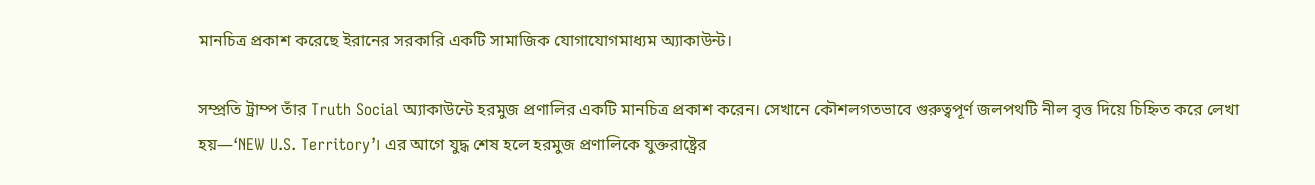মানচিত্র প্রকাশ করেছে ইরানের সরকারি একটি সামাজিক যোগাযোগমাধ্যম অ্যাকাউন্ট।

সম্প্রতি ট্রাম্প তাঁর Truth Social অ্যাকাউন্টে হরমুজ প্রণালির একটি মানচিত্র প্রকাশ করেন। সেখানে কৌশলগতভাবে গুরুত্বপূর্ণ জলপথটি নীল বৃত্ত দিয়ে চিহ্নিত করে লেখা হয়—‘NEW U.S. Territory’। এর আগে যুদ্ধ শেষ হলে হরমুজ প্রণালিকে যুক্তরাষ্ট্রের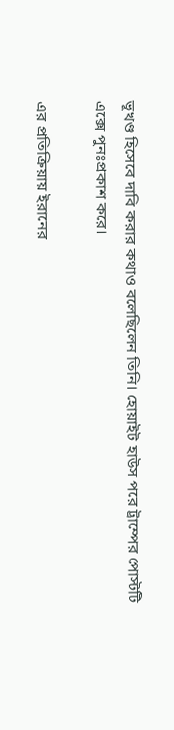ভূখণ্ড হিসেবে দাবি করার কথাও বলেছিলেন তিনি। হোয়াইট হাউস পরে ট্রাম্পের পোস্টটি এক্সে পুনঃপ্রকাশ করে।

এর প্রতিক্রিয়ায় ইরানের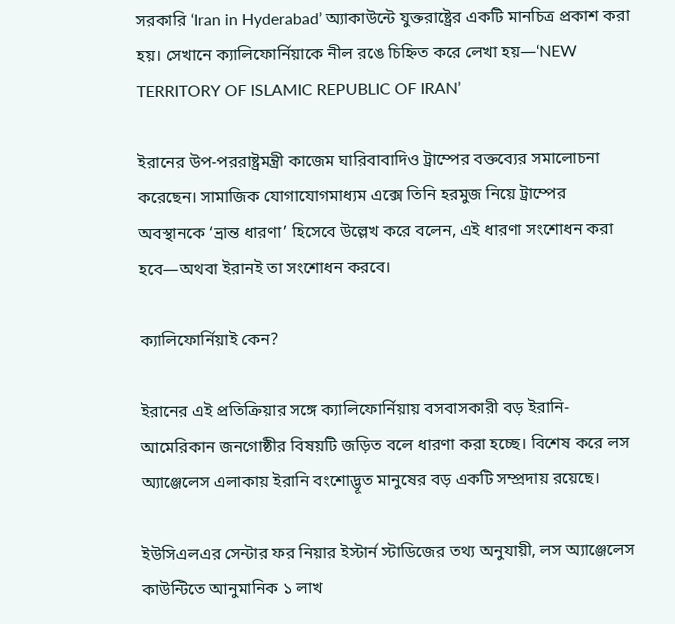সরকারি ‘Iran in Hyderabad’ অ্যাকাউন্টে যুক্তরাষ্ট্রের একটি মানচিত্র প্রকাশ করা হয়। সেখানে ক্যালিফোর্নিয়াকে নীল রঙে চিহ্নিত করে লেখা হয়—‘NEW TERRITORY OF ISLAMIC REPUBLIC OF IRAN’

ইরানের উপ-পররাষ্ট্রমন্ত্রী কাজেম ঘারিবাবাদিও ট্রাম্পের বক্তব্যের সমালোচনা করেছেন। সামাজিক যোগাযোগমাধ্যম এক্সে তিনি হরমুজ নিয়ে ট্রাম্পের অবস্থানকে ‘ভ্রান্ত ধারণা’ হিসেবে উল্লেখ করে বলেন, এই ধারণা সংশোধন করা হবে—অথবা ইরানই তা সংশোধন করবে।

ক্যালিফোর্নিয়াই কেন?

ইরানের এই প্রতিক্রিয়ার সঙ্গে ক্যালিফোর্নিয়ায় বসবাসকারী বড় ইরানি-আমেরিকান জনগোষ্ঠীর বিষয়টি জড়িত বলে ধারণা করা হচ্ছে। বিশেষ করে লস অ্যাঞ্জেলেস এলাকায় ইরানি বংশোদ্ভূত মানুষের বড় একটি সম্প্রদায় রয়েছে।

ইউসিএলএর সেন্টার ফর নিয়ার ইস্টার্ন স্টাডিজের তথ্য অনুযায়ী, লস অ্যাঞ্জেলেস কাউন্টিতে আনুমানিক ১ লাখ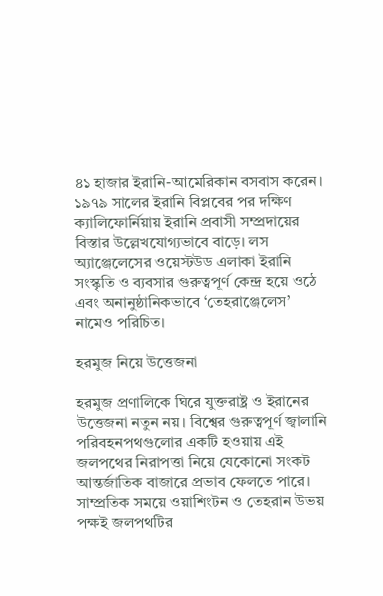৪১ হাজার ইরানি-আমেরিকান বসবাস করেন। ১৯৭৯ সালের ইরানি বিপ্লবের পর দক্ষিণ ক্যালিফোর্নিয়ায় ইরানি প্রবাসী সম্প্রদায়ের বিস্তার উল্লেখযোগ্যভাবে বাড়ে। লস অ্যাঞ্জেলেসের ওয়েস্টউড এলাকা ইরানি সংস্কৃতি ও ব্যবসার গুরুত্বপূর্ণ কেন্দ্র হয়ে ওঠে এবং অনানুষ্ঠানিকভাবে ‘তেহরাঞ্জেলেস’ নামেও পরিচিত।

হরমুজ নিয়ে উত্তেজনা

হরমুজ প্রণালিকে ঘিরে যুক্তরাষ্ট্র ও ইরানের উত্তেজনা নতুন নয়। বিশ্বের গুরুত্বপূর্ণ জ্বালানি পরিবহনপথগুলোর একটি হওয়ায় এই জলপথের নিরাপত্তা নিয়ে যেকোনো সংকট আন্তর্জাতিক বাজারে প্রভাব ফেলতে পারে। সাম্প্রতিক সময়ে ওয়াশিংটন ও তেহরান উভয় পক্ষই জলপথটির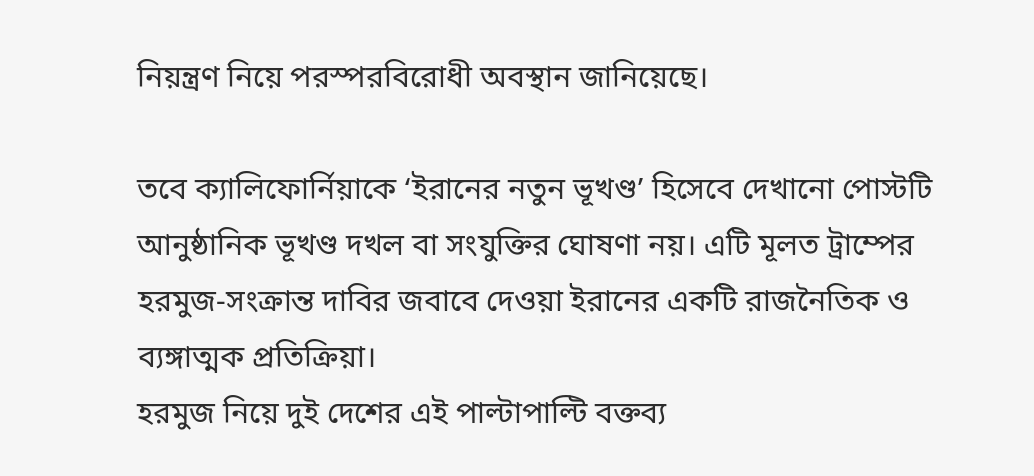নিয়ন্ত্রণ নিয়ে পরস্পরবিরোধী অবস্থান জানিয়েছে।

তবে ক্যালিফোর্নিয়াকে ‘ইরানের নতুন ভূখণ্ড’ হিসেবে দেখানো পোস্টটি আনুষ্ঠানিক ভূখণ্ড দখল বা সংযুক্তির ঘোষণা নয়। এটি মূলত ট্রাম্পের হরমুজ-সংক্রান্ত দাবির জবাবে দেওয়া ইরানের একটি রাজনৈতিক ও ব্যঙ্গাত্মক প্রতিক্রিয়া।
হরমুজ নিয়ে দুই দেশের এই পাল্টাপাল্টি বক্তব্য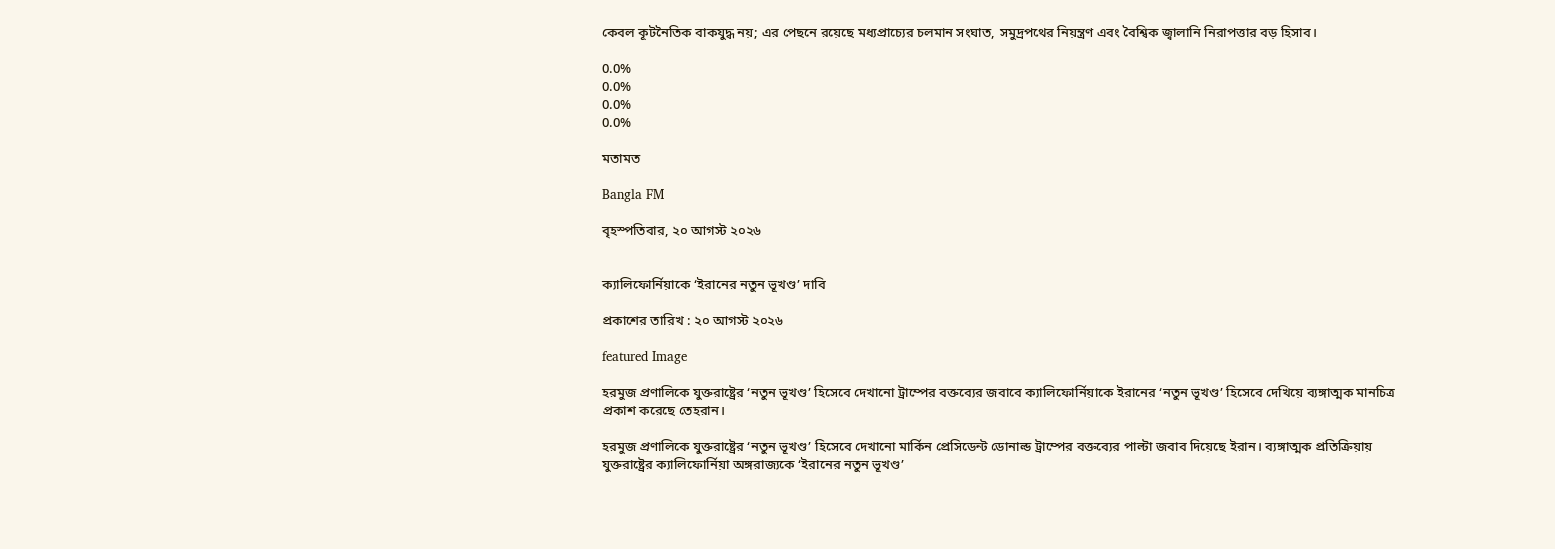কেবল কূটনৈতিক বাকযুদ্ধ নয়; এর পেছনে রয়েছে মধ্যপ্রাচ্যের চলমান সংঘাত, সমুদ্রপথের নিয়ন্ত্রণ এবং বৈশ্বিক জ্বালানি নিরাপত্তার বড় হিসাব।

0.0%
0.0%
0.0%
0.0%

মতামত

Bangla FM

বৃহস্পতিবার, ২০ আগস্ট ২০২৬


ক্যালিফোর্নিয়াকে ‘ইরানের নতুন ভূখণ্ড’ দাবি

প্রকাশের তারিখ : ২০ আগস্ট ২০২৬

featured Image

হরমুজ প্রণালিকে যুক্তরাষ্ট্রের ‘নতুন ভূখণ্ড’ হিসেবে দেখানো ট্রাম্পের বক্তব্যের জবাবে ক্যালিফোর্নিয়াকে ইরানের ‘নতুন ভূখণ্ড’ হিসেবে দেখিয়ে ব্যঙ্গাত্মক মানচিত্র প্রকাশ করেছে তেহরান।

হরমুজ প্রণালিকে যুক্তরাষ্ট্রের ‘নতুন ভূখণ্ড’ হিসেবে দেখানো মার্কিন প্রেসিডেন্ট ডোনাল্ড ট্রাম্পের বক্তব্যের পাল্টা জবাব দিয়েছে ইরান। ব্যঙ্গাত্মক প্রতিক্রিয়ায় যুক্তরাষ্ট্রের ক্যালিফোর্নিয়া অঙ্গরাজ্যকে ‘ইরানের নতুন ভূখণ্ড’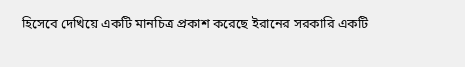হিসেবে দেখিয়ে একটি মানচিত্র প্রকাশ করেছে ইরানের সরকারি একটি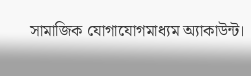সামাজিক যোগাযোগমাধ্যম অ্যাকাউন্ট।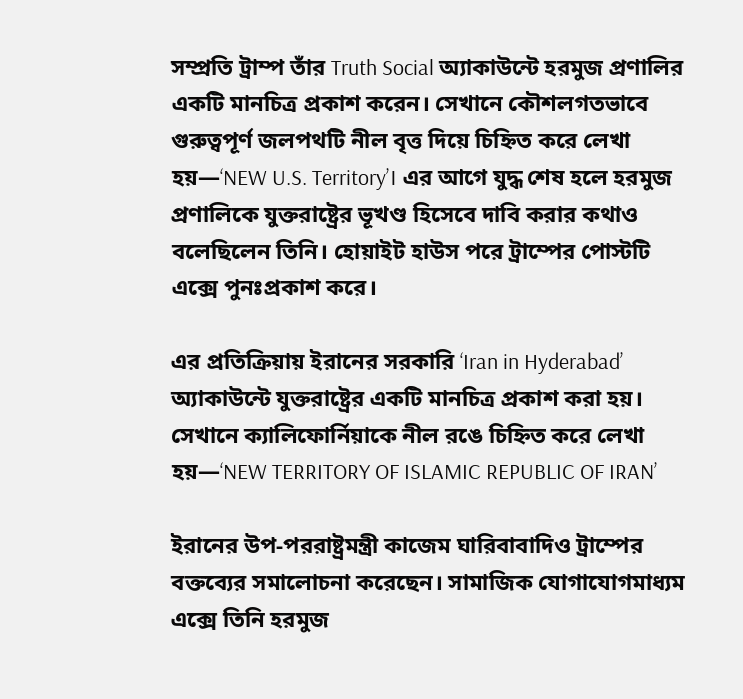সম্প্রতি ট্রাম্প তাঁর Truth Social অ্যাকাউন্টে হরমুজ প্রণালির একটি মানচিত্র প্রকাশ করেন। সেখানে কৌশলগতভাবে গুরুত্বপূর্ণ জলপথটি নীল বৃত্ত দিয়ে চিহ্নিত করে লেখা হয়—‘NEW U.S. Territory’। এর আগে যুদ্ধ শেষ হলে হরমুজ প্রণালিকে যুক্তরাষ্ট্রের ভূখণ্ড হিসেবে দাবি করার কথাও বলেছিলেন তিনি। হোয়াইট হাউস পরে ট্রাম্পের পোস্টটি এক্সে পুনঃপ্রকাশ করে।

এর প্রতিক্রিয়ায় ইরানের সরকারি ‘Iran in Hyderabad’ অ্যাকাউন্টে যুক্তরাষ্ট্রের একটি মানচিত্র প্রকাশ করা হয়। সেখানে ক্যালিফোর্নিয়াকে নীল রঙে চিহ্নিত করে লেখা হয়—‘NEW TERRITORY OF ISLAMIC REPUBLIC OF IRAN’

ইরানের উপ-পররাষ্ট্রমন্ত্রী কাজেম ঘারিবাবাদিও ট্রাম্পের বক্তব্যের সমালোচনা করেছেন। সামাজিক যোগাযোগমাধ্যম এক্সে তিনি হরমুজ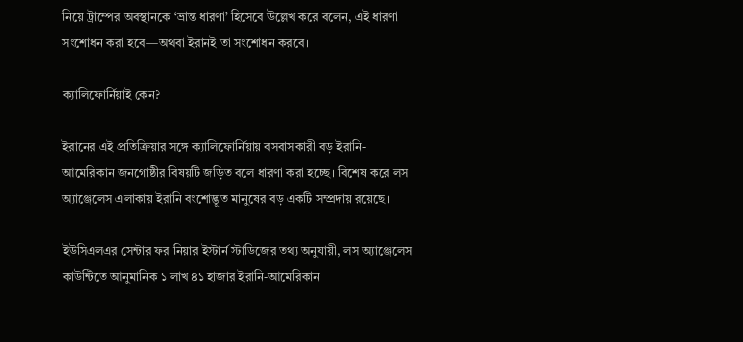নিয়ে ট্রাম্পের অবস্থানকে ‘ভ্রান্ত ধারণা’ হিসেবে উল্লেখ করে বলেন, এই ধারণা সংশোধন করা হবে—অথবা ইরানই তা সংশোধন করবে।

ক্যালিফোর্নিয়াই কেন?

ইরানের এই প্রতিক্রিয়ার সঙ্গে ক্যালিফোর্নিয়ায় বসবাসকারী বড় ইরানি-আমেরিকান জনগোষ্ঠীর বিষয়টি জড়িত বলে ধারণা করা হচ্ছে। বিশেষ করে লস অ্যাঞ্জেলেস এলাকায় ইরানি বংশোদ্ভূত মানুষের বড় একটি সম্প্রদায় রয়েছে।

ইউসিএলএর সেন্টার ফর নিয়ার ইস্টার্ন স্টাডিজের তথ্য অনুযায়ী, লস অ্যাঞ্জেলেস কাউন্টিতে আনুমানিক ১ লাখ ৪১ হাজার ইরানি-আমেরিকান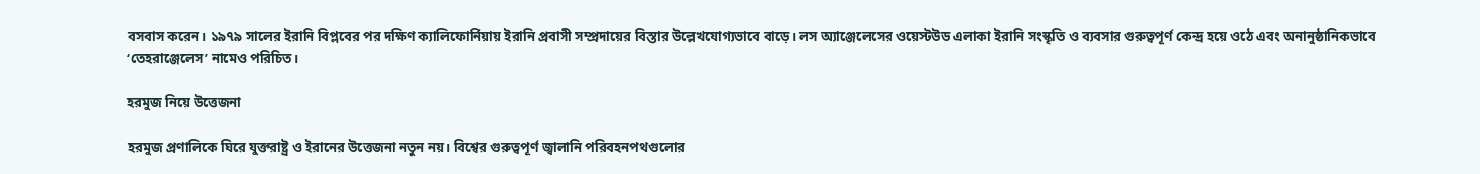বসবাস করেন। ১৯৭৯ সালের ইরানি বিপ্লবের পর দক্ষিণ ক্যালিফোর্নিয়ায় ইরানি প্রবাসী সম্প্রদায়ের বিস্তার উল্লেখযোগ্যভাবে বাড়ে। লস অ্যাঞ্জেলেসের ওয়েস্টউড এলাকা ইরানি সংস্কৃতি ও ব্যবসার গুরুত্বপূর্ণ কেন্দ্র হয়ে ওঠে এবং অনানুষ্ঠানিকভাবে ‘তেহরাঞ্জেলেস’ নামেও পরিচিত।

হরমুজ নিয়ে উত্তেজনা

হরমুজ প্রণালিকে ঘিরে যুক্তরাষ্ট্র ও ইরানের উত্তেজনা নতুন নয়। বিশ্বের গুরুত্বপূর্ণ জ্বালানি পরিবহনপথগুলোর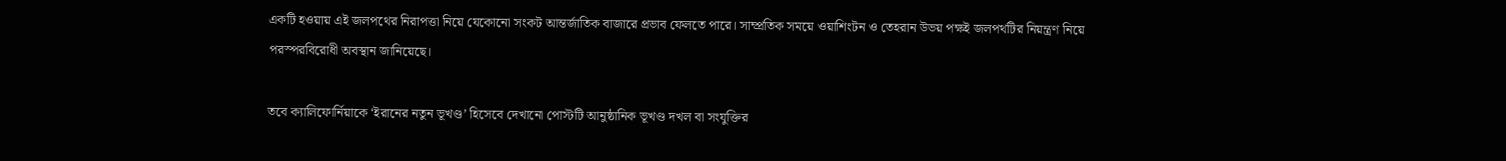একটি হওয়ায় এই জলপথের নিরাপত্তা নিয়ে যেকোনো সংকট আন্তর্জাতিক বাজারে প্রভাব ফেলতে পারে। সাম্প্রতিক সময়ে ওয়াশিংটন ও তেহরান উভয় পক্ষই জলপথটির নিয়ন্ত্রণ নিয়ে পরস্পরবিরোধী অবস্থান জানিয়েছে।

তবে ক্যালিফোর্নিয়াকে ‘ইরানের নতুন ভূখণ্ড’ হিসেবে দেখানো পোস্টটি আনুষ্ঠানিক ভূখণ্ড দখল বা সংযুক্তির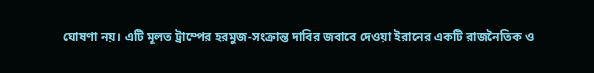ঘোষণা নয়। এটি মূলত ট্রাম্পের হরমুজ-সংক্রান্ত দাবির জবাবে দেওয়া ইরানের একটি রাজনৈতিক ও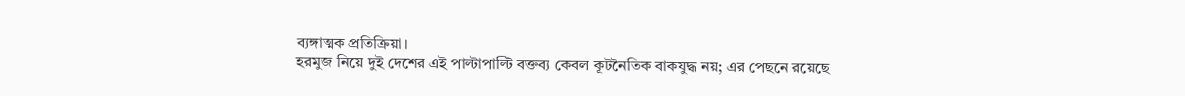ব্যঙ্গাত্মক প্রতিক্রিয়া।
হরমুজ নিয়ে দুই দেশের এই পাল্টাপাল্টি বক্তব্য কেবল কূটনৈতিক বাকযুদ্ধ নয়; এর পেছনে রয়েছে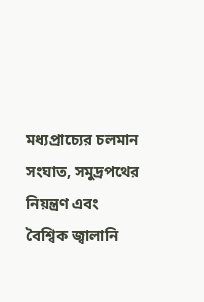মধ্যপ্রাচ্যের চলমান সংঘাত, সমুদ্রপথের নিয়ন্ত্রণ এবং বৈশ্বিক জ্বালানি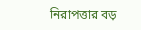নিরাপত্তার বড়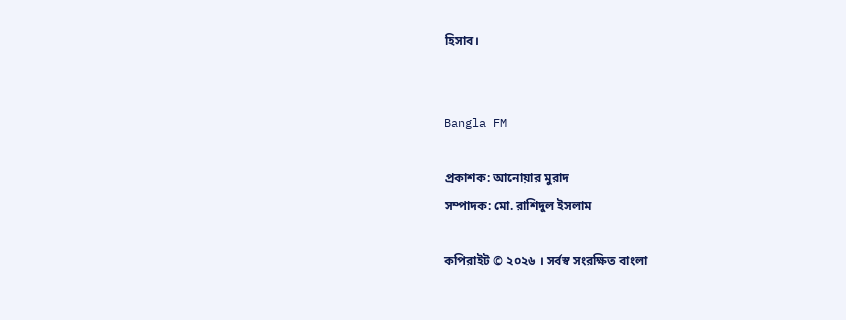হিসাব।


Bangla FM

প্রকাশক: আনোয়ার মুরাদ
সম্পাদক: মো. রাশিদুল ইসলাম

কপিরাইট © ২০২৬ । সর্বস্ব সংরক্ষিত বাংলা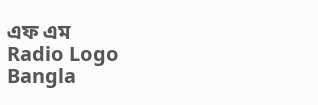এফ এম
Radio Logo
Bangla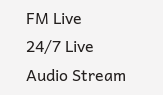FM Live
24/7 Live Audio Stream